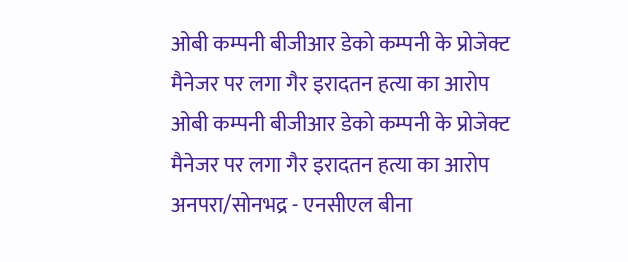ओबी कम्पनी बीजीआर डेको कम्पनी के प्रोजेक्ट मैनेजर पर लगा गैर इरादतन हत्या का आरोप
ओबी कम्पनी बीजीआर डेको कम्पनी के प्रोजेक्ट मैनेजर पर लगा गैर इरादतन हत्या का आरोप
अनपरा/सोनभद्र - एनसीएल बीना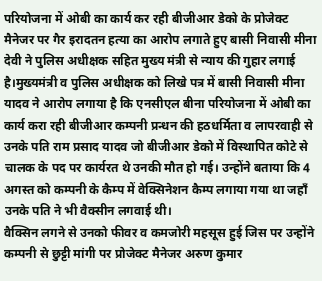परियोजना में ओबी का कार्य कर रही बीजीआर डेको के प्रोजेक्ट मैनेजर पर गैर इरादतन हत्या का आरोप लगाते हुए बासी निवासी मीना देवी ने पुलिस अधीक्षक सहित मुख्य मंत्री से न्याय की गुहार लगाई है।मुख्यमंत्री व पुलिस अधीक्षक को लिखे पत्र में बासी निवासी मीना यादव ने आरोप लगाया है कि एनसीएल बीना परियोजना में ओबी का कार्य करा रही बीजीआर कम्पनी प्रन्धन की हठधर्मिता व लापरवाही से उनके पति राम प्रसाद यादव जो बीजीआर डेको में विस्थापित कोटे से चालक के पद पर कार्यरत थे उनकी मौत हो गई। उन्होंने बताया कि 4 अगस्त को कम्पनी के कैम्प में वेक्सिनेशन कैम्प लगाया गया था जहाँ उनके पति ने भी वैक्सीन लगवाई थी।
वैक्सिन लगने से उनको फीवर व कमजोरी महसूस हुई जिस पर उन्होंने कम्पनी से छुट्टी मांगी पर प्रोजेक्ट मैनेजर अरुण कुमार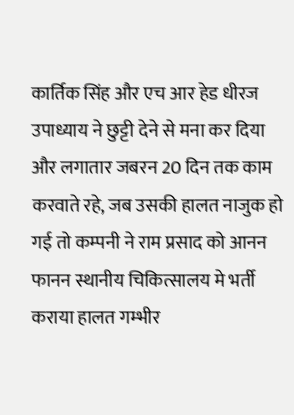कार्तिक सिंह और एच आर हेड धीरज उपाध्याय ने छुट्टी देने से मना कर दिया और लगातार जबरन 20 दिन तक काम करवाते रहे, जब उसकी हालत नाजुक हो गई तो कम्पनी ने राम प्रसाद को आनन फानन स्थानीय चिकित्सालय मे भर्ती कराया हालत गम्भीर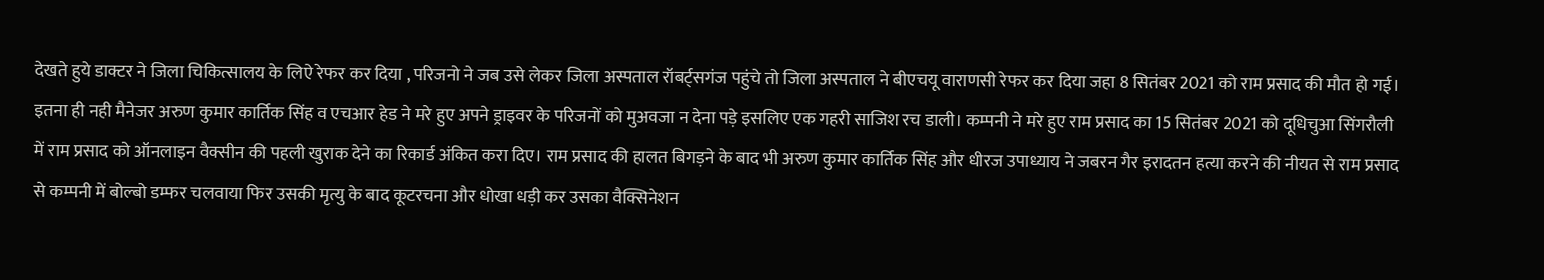देखते हुये डाक्टर ने जिला चिकित्सालय के लिऐ रेफर कर दिया , परिजनो ने जब उसे लेकर जिला अस्पताल रॉबर्ट्सगंज पहुंचे तो जिला अस्पताल ने बीएचयू वाराणसी रेफर कर दिया जहा 8 सितंबर 2021 को राम प्रसाद की मौत हो गई।
इतना ही नही मैनेजर अरुण कुमार कार्तिक सिंह व एचआर हेड ने मरे हुए अपने ड्राइवर के परिजनों को मुअवजा न देना पड़े इसलिए एक गहरी साजिश रच डाली। कम्पनी ने मरे हुए राम प्रसाद का 15 सितंबर 2021 को दूधिचुआ सिंगरौली में राम प्रसाद को ऑनलाइन वैक्सीन की पहली खुराक देने का रिकार्ड अंकित करा दिए। राम प्रसाद की हालत बिगड़ने के बाद भी अरुण कुमार कार्तिक सिंह और धीरज उपाध्याय ने जबरन गैर इरादतन हत्या करने की नीयत से राम प्रसाद से कम्पनी में बोल्बो डम्फर चलवाया फिर उसकी मृत्यु के बाद कूटरचना और धोखा धड़ी कर उसका वैक्सिनेशन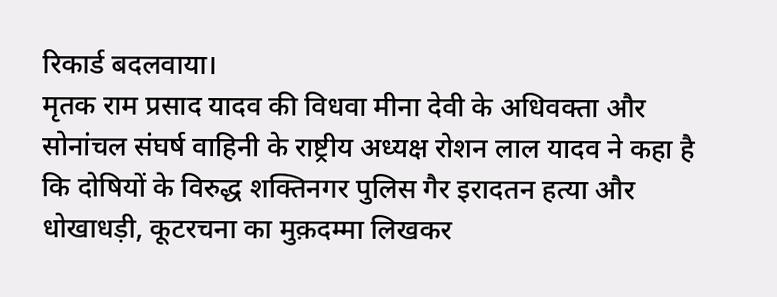रिकार्ड बदलवाया।
मृतक राम प्रसाद यादव की विधवा मीना देवी के अधिवक्ता और सोनांचल संघर्ष वाहिनी के राष्ट्रीय अध्यक्ष रोशन लाल यादव ने कहा है कि दोषियों के विरुद्ध शक्तिनगर पुलिस गैर इरादतन हत्या और धोखाधड़ी, कूटरचना का मुक़दम्मा लिखकर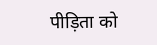पीड़िता को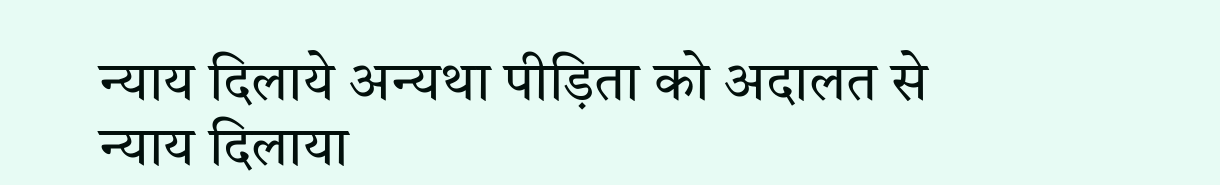न्याय दिलाये अन्यथा पीड़िता को अदालत से न्याय दिलाया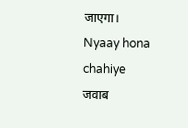जाएगा।
Nyaay hona chahiye
जवाब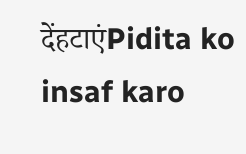देंहटाएंPidita ko insaf karo